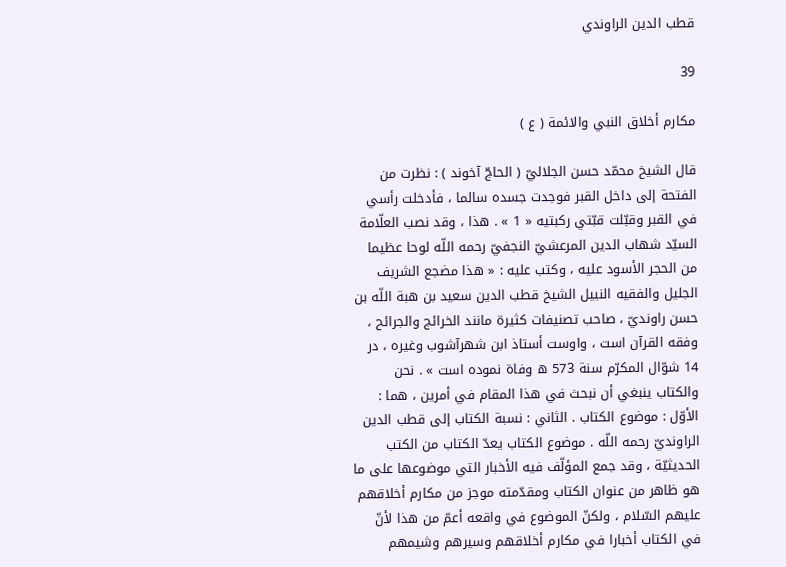قطب الدين الراوندي

39

مكارم أخلاق النبي والائمة ( ع )

قال الشيخ محمّد حسن الجلاليّ ( الحاجّ آخوند ) : نظرت من الفتحة إلى داخل القبر فوجدت جسده سالما ، فأدخلت رأسي في القبر وقبّلت قبّتي ركبتيه « 1 » . هذا ، وقد نصب العلّامة السيّد شهاب الدين المرعشيّ النجفيّ رحمه اللّه لوحا عظيما من الحجر الأسود عليه ، وكتب عليه : « هذا مضجع الشريف الجليل والفقيه النبيل الشيخ قطب الدين سعيد بن هبة اللّه بن حسن راونديّ ، صاحب تصنيفات كثيرة مانند الخرائج والجرائح ، وفقه القرآن است ، واوست أستاذ ابن شهرآشوب وغيره ، در 14 شوّال المكرّم سنة 573 ه وفاة نموده است » . نحن والكتاب ينبغي أن نبحث في هذا المقام في أمرين ، هما : الأوّل : موضوع الكتاب . الثاني : نسبة الكتاب إلى قطب الدين الراونديّ رحمه اللّه . موضوع الكتاب يعدّ الكتاب من الكتب الحديثيّة ، وقد جمع المؤلّف فيه الأخبار التي موضوعها على ما هو ظاهر من عنوان الكتاب ومقدّمته موجز من مكارم أخلاقهم عليهم السّلام ، ولكنّ الموضوع في واقعه أعمّ من هذا لأنّ في الكتاب أخبارا في مكارم أخلاقهم وسيرهم وشيمهم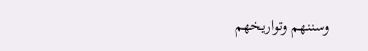وسننهم وتواريخهم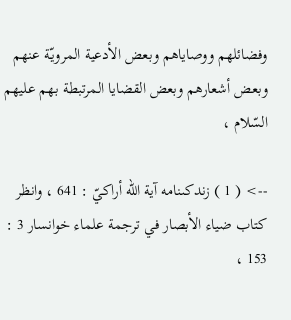وفضائلهم ووصاياهم وبعض الأدعية المرويّة عنهم وبعض أشعارهم وبعض القضايا المرتبطة بهم عليهم السّلام ،

--> ( 1 ) زندكىنامه آية اللّه أراكيّ : 641 ، وانظر كتاب ضياء الأبصار في ترجمة علماء خوانسار 3 : 153 ،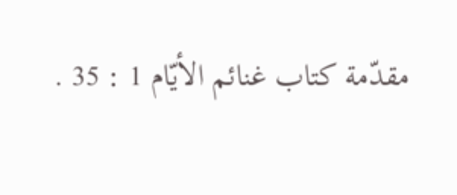مقدّمة كتاب غنائم الأيّام 1 : 35 .